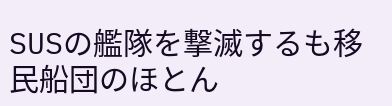SUSの艦隊を撃滅するも移民船団のほとん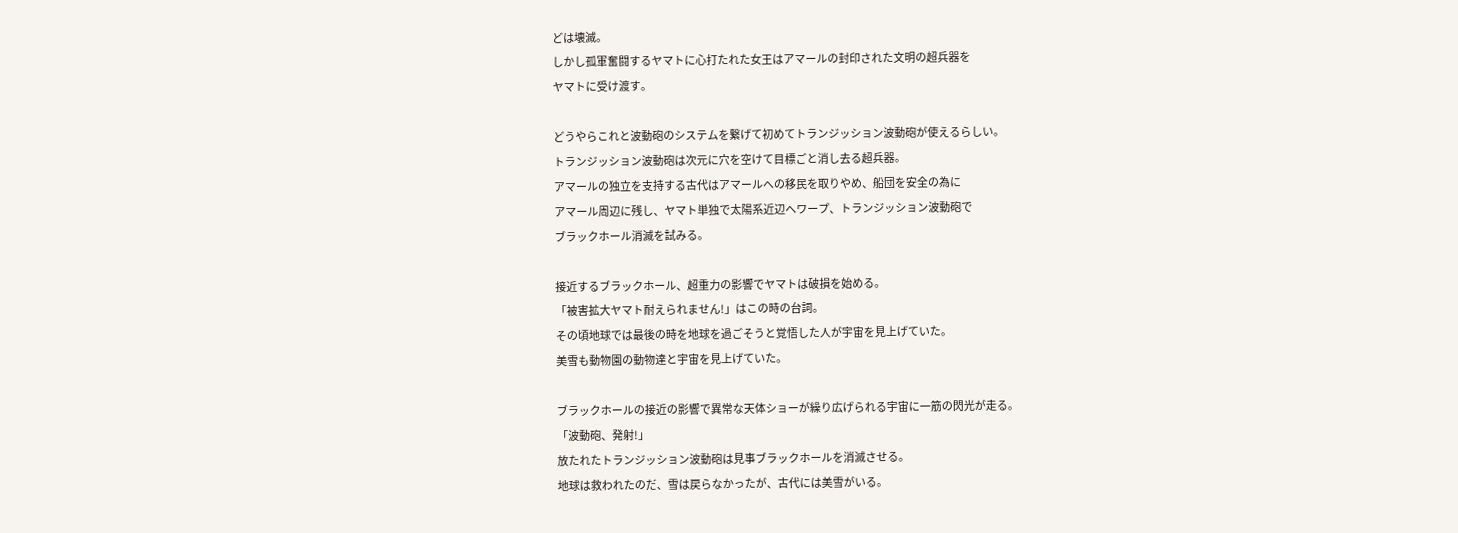どは壊滅。
しかし孤軍奮闘するヤマトに心打たれた女王はアマールの封印された文明の超兵器を
ヤマトに受け渡す。

どうやらこれと波動砲のシステムを繋げて初めてトランジッション波動砲が使えるらしい。
トランジッション波動砲は次元に穴を空けて目標ごと消し去る超兵器。
アマールの独立を支持する古代はアマールへの移民を取りやめ、船団を安全の為に
アマール周辺に残し、ヤマト単独で太陽系近辺へワープ、トランジッション波動砲で
ブラックホール消滅を試みる。

接近するブラックホール、超重力の影響でヤマトは破損を始める。
「被害拡大ヤマト耐えられません!」はこの時の台詞。
その頃地球では最後の時を地球を過ごそうと覚悟した人が宇宙を見上げていた。
美雪も動物園の動物達と宇宙を見上げていた。

ブラックホールの接近の影響で異常な天体ショーが繰り広げられる宇宙に一筋の閃光が走る。
「波動砲、発射!」
放たれたトランジッション波動砲は見事ブラックホールを消滅させる。
地球は救われたのだ、雪は戻らなかったが、古代には美雪がいる。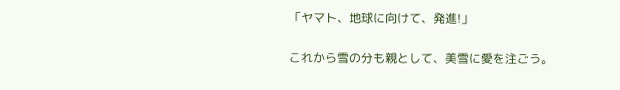「ヤマト、地球に向けて、発進!」

これから雪の分も親として、美雪に愛を注ごう。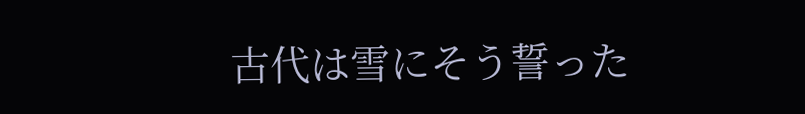古代は雪にそう誓った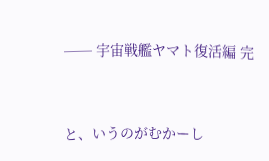── 宇宙戦艦ヤマト復活編 完



と、いうのがむかーし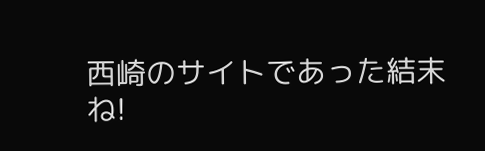西崎のサイトであった結末ね!